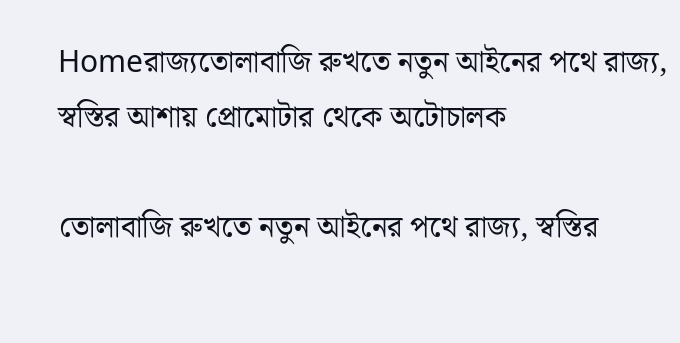Homeরাজ্যতোলাবাজি রুখতে নতুন আইনের পথে রাজ্য, স্বস্তির আশায় প্রোমোটার থেকে অটোচালক

তোলাবাজি রুখতে নতুন আইনের পথে রাজ্য, স্বস্তির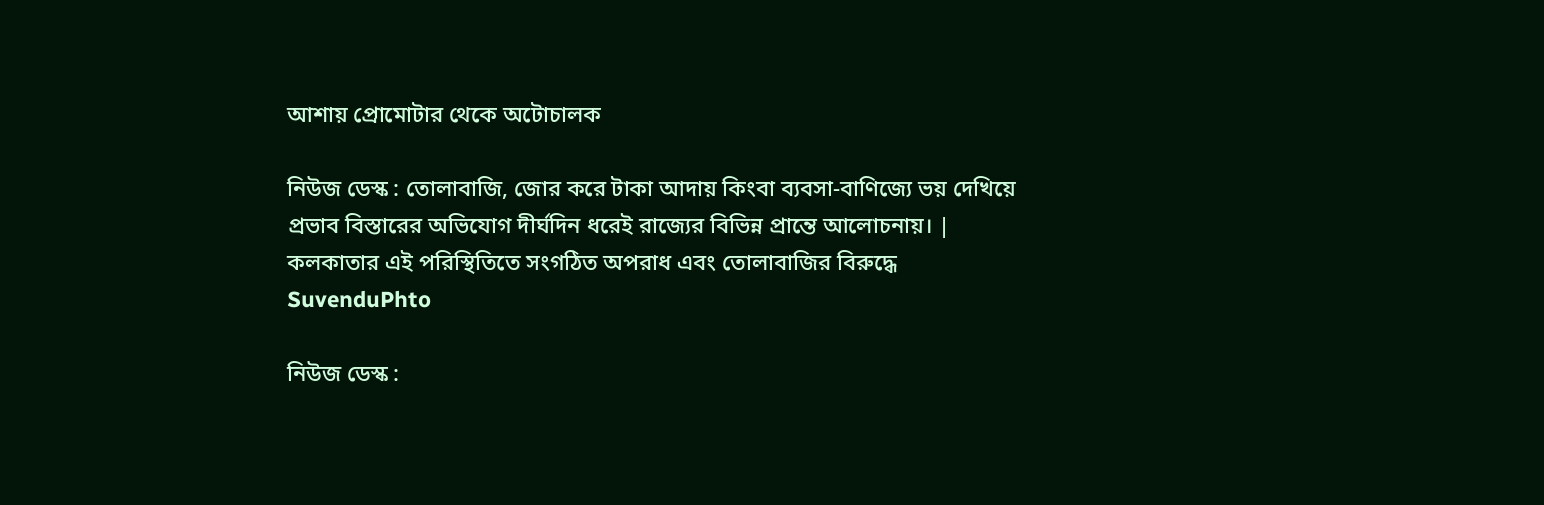আশায় প্রোমোটার থেকে অটোচালক

নিউজ ডেস্ক : তোলাবাজি, জোর করে টাকা আদায় কিংবা ব্যবসা-বাণিজ্যে ভয় দেখিয়ে প্রভাব বিস্তারের অভিযোগ দীর্ঘদিন ধরেই রাজ্যের বিভিন্ন প্রান্তে আলোচনায়। | কলকাতার এই পরিস্থিতিতে সংগঠিত অপরাধ এবং তোলাবাজির বিরুদ্ধে
SuvenduPhto

নিউজ ডেস্ক :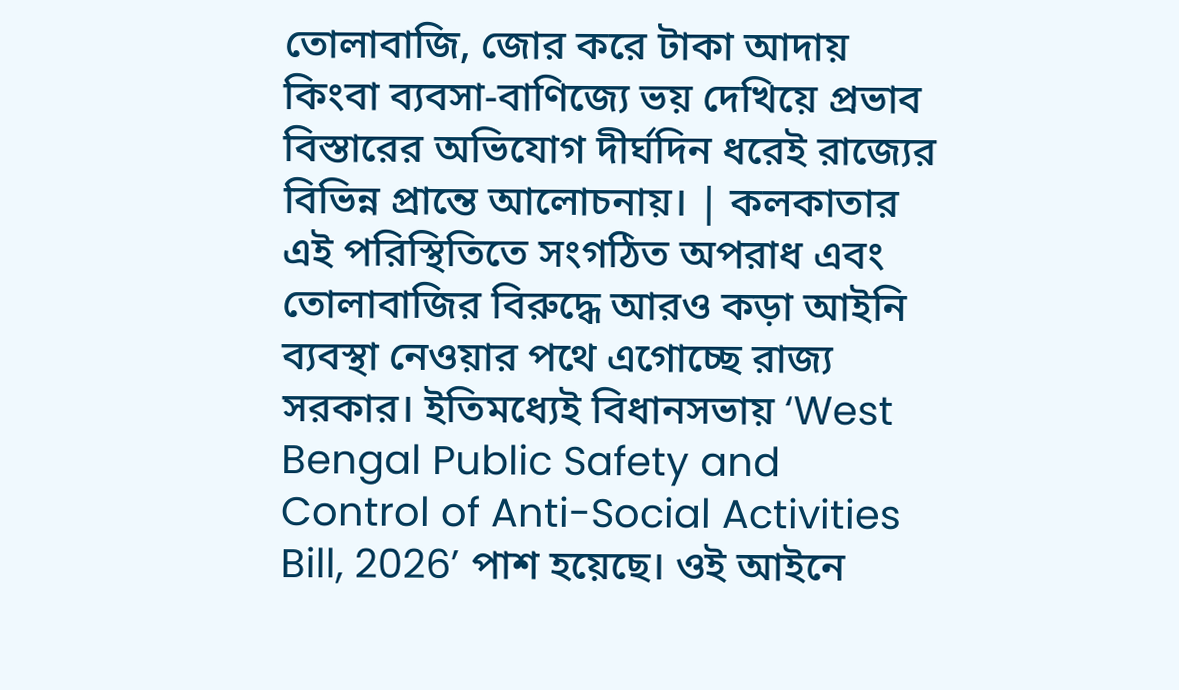তোলাবাজি, জোর করে টাকা আদায় কিংবা ব্যবসা-বাণিজ্যে ভয় দেখিয়ে প্রভাব বিস্তারের অভিযোগ দীর্ঘদিন ধরেই রাজ্যের বিভিন্ন প্রান্তে আলোচনায়। | কলকাতার এই পরিস্থিতিতে সংগঠিত অপরাধ এবং তোলাবাজির বিরুদ্ধে আরও কড়া আইনি ব্যবস্থা নেওয়ার পথে এগোচ্ছে রাজ্য সরকার। ইতিমধ্যেই বিধানসভায় ‘West Bengal Public Safety and Control of Anti-Social Activities Bill, 2026’ পাশ হয়েছে। ওই আইনে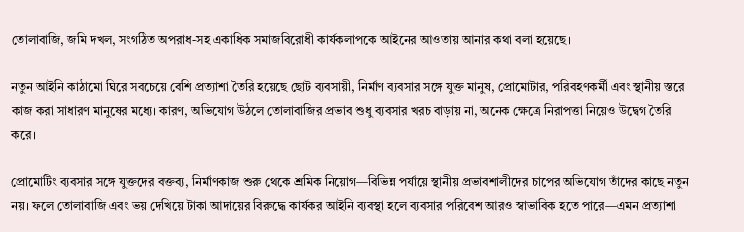তোলাবাজি, জমি দখল, সংগঠিত অপরাধ-সহ একাধিক সমাজবিরোধী কার্যকলাপকে আইনের আওতায় আনার কথা বলা হয়েছে।

নতুন আইনি কাঠামো ঘিরে সবচেয়ে বেশি প্রত্যাশা তৈরি হয়েছে ছোট ব্যবসায়ী, নির্মাণ ব্যবসার সঙ্গে যুক্ত মানুষ, প্রোমোটার, পরিবহণকর্মী এবং স্থানীয় স্তরে কাজ করা সাধারণ মানুষের মধ্যে। কারণ, অভিযোগ উঠলে তোলাবাজির প্রভাব শুধু ব্যবসার খরচ বাড়ায় না, অনেক ক্ষেত্রে নিরাপত্তা নিয়েও উদ্বেগ তৈরি করে।

প্রোমোটিং ব্যবসার সঙ্গে যুক্তদের বক্তব্য, নির্মাণকাজ শুরু থেকে শ্রমিক নিয়োগ—বিভিন্ন পর্যায়ে স্থানীয় প্রভাবশালীদের চাপের অভিযোগ তাঁদের কাছে নতুন নয়। ফলে তোলাবাজি এবং ভয় দেখিয়ে টাকা আদায়ের বিরুদ্ধে কার্যকর আইনি ব্যবস্থা হলে ব্যবসার পরিবেশ আরও স্বাভাবিক হতে পারে—এমন প্রত্যাশা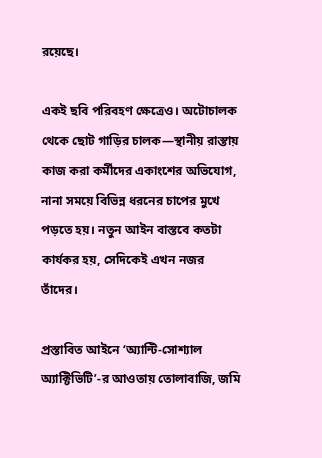রয়েছে।

একই ছবি পরিবহণ ক্ষেত্রেও। অটোচালক থেকে ছোট গাড়ির চালক—স্থানীয় রাস্তায় কাজ করা কর্মীদের একাংশের অভিযোগ, নানা সময়ে বিভিন্ন ধরনের চাপের মুখে পড়তে হয়। নতুন আইন বাস্তবে কতটা কার্যকর হয়, সেদিকেই এখন নজর তাঁদের।

প্রস্তাবিত আইনে ‘অ্যান্টি-সোশ্যাল অ্যাক্টিভিটি’-র আওতায় তোলাবাজি, জমি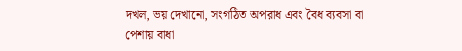দখল, ভয় দেখানো, সংগঠিত অপরাধ এবং বৈধ ব্যবসা বা পেশায় বাধা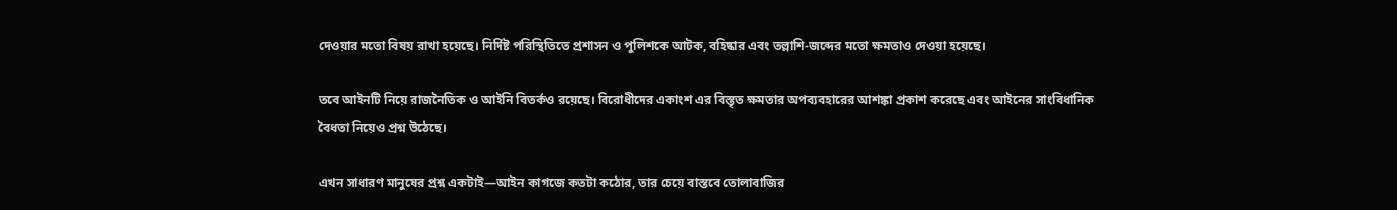দেওয়ার মতো বিষয় রাখা হয়েছে। নির্দিষ্ট পরিস্থিতিতে প্রশাসন ও পুলিশকে আটক, বহিষ্কার এবং তল্লাশি-জব্দের মতো ক্ষমতাও দেওয়া হয়েছে।

তবে আইনটি নিয়ে রাজনৈতিক ও আইনি বিতর্কও রয়েছে। বিরোধীদের একাংশ এর বিস্তৃত ক্ষমতার অপব্যবহারের আশঙ্কা প্রকাশ করেছে এবং আইনের সাংবিধানিক বৈধতা নিয়েও প্রশ্ন উঠেছে।

এখন সাধারণ মানুষের প্রশ্ন একটাই—আইন কাগজে কতটা কঠোর, তার চেয়ে বাস্তবে তোলাবাজির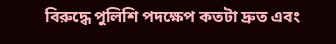বিরুদ্ধে পুলিশি পদক্ষেপ কতটা দ্রুত এবং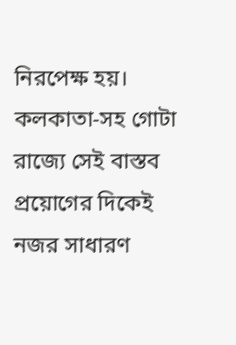নিরপেক্ষ হয়। কলকাতা-সহ গোটা রাজ্যে সেই বাস্তব প্রয়োগের দিকেই নজর সাধারণ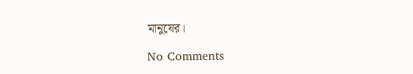মানুষের।

No Comments